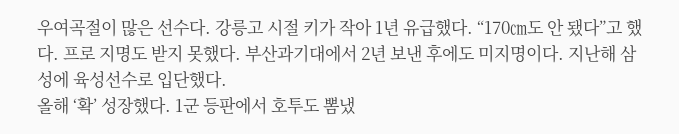우여곡절이 많은 선수다. 강릉고 시절 키가 작아 1년 유급했다. “170㎝도 안 됐다”고 했다. 프로 지명도 받지 못했다. 부산과기대에서 2년 보낸 후에도 미지명이다. 지난해 삼성에 육성선수로 입단했다.
올해 ‘확’ 성장했다. 1군 등판에서 호투도 뽐냈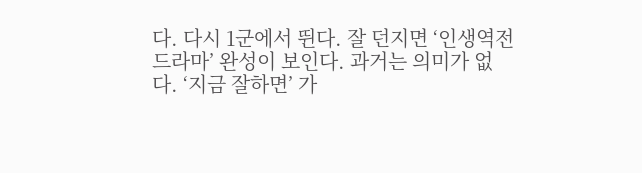다. 다시 1군에서 뛴다. 잘 던지면 ‘인생역전 드라마’ 완성이 보인다. 과거는 의미가 없다. ‘지금 잘하면’ 가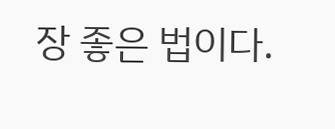장 좋은 법이다.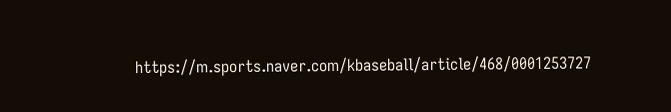https://m.sports.naver.com/kbaseball/article/468/0001253727